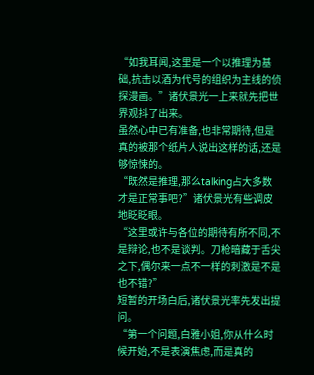“如我耳闻,这里是一个以推理为基础,抗击以酒为代号的组织为主线的侦探漫画。”诸伏景光一上来就先把世界观抖了出来。
虽然心中已有准备,也非常期待,但是真的被那个纸片人说出这样的话,还是够惊悚的。
“既然是推理,那么talking占大多数才是正常事吧?”诸伏景光有些调皮地眨眨眼。
“这里或许与各位的期待有所不同,不是辩论,也不是谈判。刀枪暗藏于舌尖之下,偶尔来一点不一样的刺激是不是也不错?”
短暂的开场白后,诸伏景光率先发出提问。
“第一个问题,白雅小姐,你从什么时候开始,不是表演焦虑,而是真的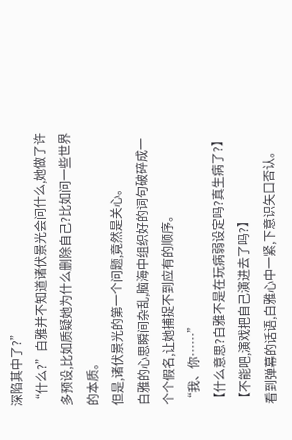深陷其中了?”
“什么?”白雅并不知道诸伏景光会问什么,她做了许多预设,比如质疑她为什么删除自己?比如问一些世界的本质。
但是,诸伏景光的第一个问题,竟然是关心。
白雅的心思瞬间杂乱,脑海中组织好的词句破碎成一个个假名,让她捕捉不到应有的顺序。
“我、你……”
【什么意思?白雅不是在玩病弱设定吗?真生病了?】
【不能吧,演戏把自己演进去了吗?】
看到弹幕的话语,白雅心中一紧,下意识矢口否认。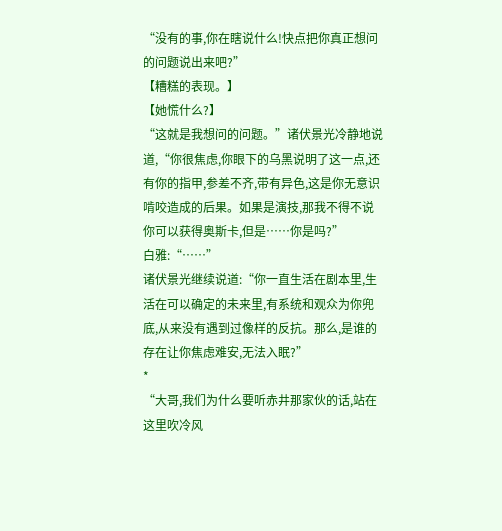“没有的事,你在瞎说什么!快点把你真正想问的问题说出来吧?”
【糟糕的表现。】
【她慌什么?】
“这就是我想问的问题。”诸伏景光冷静地说道,“你很焦虑,你眼下的乌黑说明了这一点,还有你的指甲,参差不齐,带有异色,这是你无意识啃咬造成的后果。如果是演技,那我不得不说你可以获得奥斯卡,但是……你是吗?”
白雅:“……”
诸伏景光继续说道:“你一直生活在剧本里,生活在可以确定的未来里,有系统和观众为你兜底,从来没有遇到过像样的反抗。那么,是谁的存在让你焦虑难安,无法入眠?”
*
“大哥,我们为什么要听赤井那家伙的话,站在这里吹冷风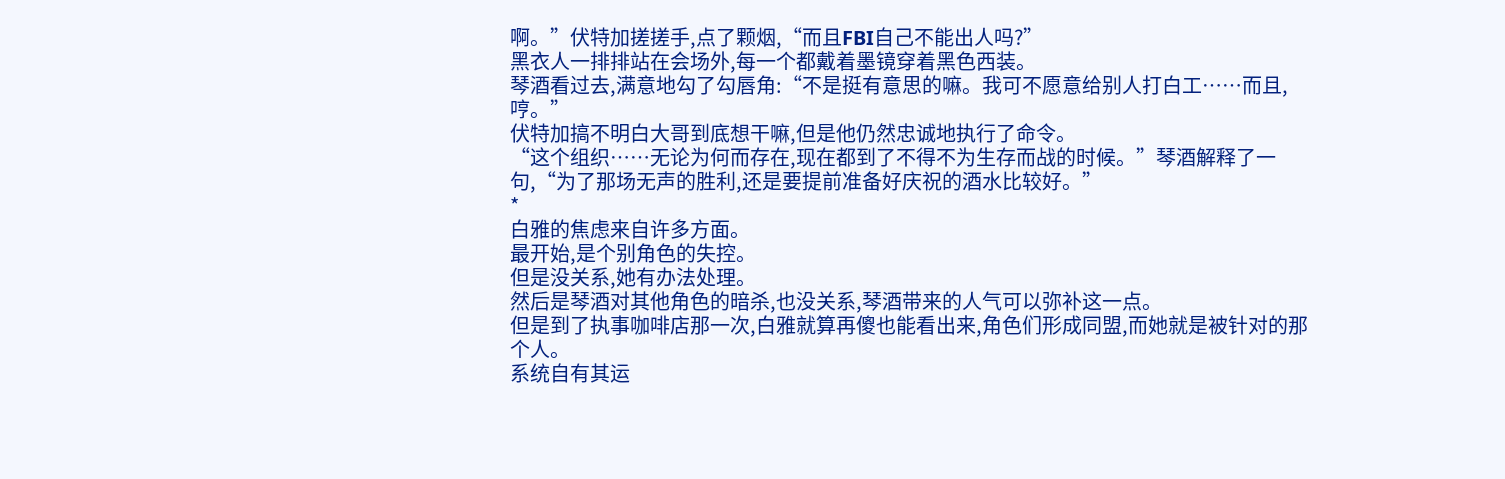啊。”伏特加搓搓手,点了颗烟,“而且FBI自己不能出人吗?”
黑衣人一排排站在会场外,每一个都戴着墨镜穿着黑色西装。
琴酒看过去,满意地勾了勾唇角:“不是挺有意思的嘛。我可不愿意给别人打白工……而且,哼。”
伏特加搞不明白大哥到底想干嘛,但是他仍然忠诚地执行了命令。
“这个组织……无论为何而存在,现在都到了不得不为生存而战的时候。”琴酒解释了一句,“为了那场无声的胜利,还是要提前准备好庆祝的酒水比较好。”
*
白雅的焦虑来自许多方面。
最开始,是个别角色的失控。
但是没关系,她有办法处理。
然后是琴酒对其他角色的暗杀,也没关系,琴酒带来的人气可以弥补这一点。
但是到了执事咖啡店那一次,白雅就算再傻也能看出来,角色们形成同盟,而她就是被针对的那个人。
系统自有其运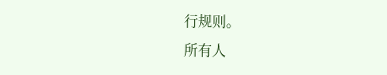行规则。
所有人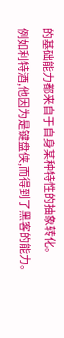的基础能力都来自于自身某种特性的抽象转化。
例如利特酒,他因为是键盘侠,而得到了黑客的能力。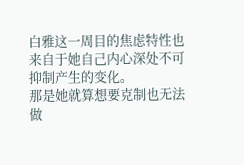白雅这一周目的焦虑特性也来自于她自己内心深处不可抑制产生的变化。
那是她就算想要克制也无法做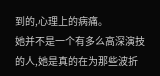到的,心理上的病痛。
她并不是一个有多么高深演技的人,她是真的在为那些波折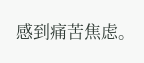感到痛苦焦虑。